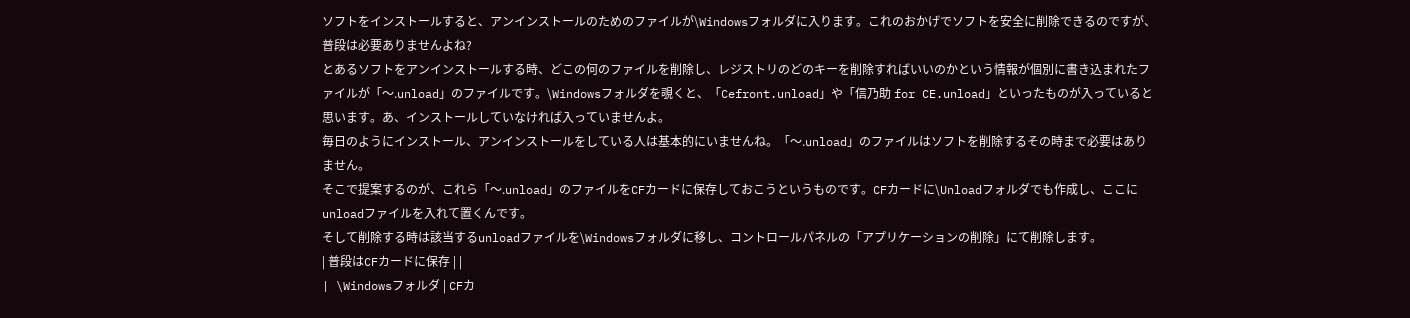ソフトをインストールすると、アンインストールのためのファイルが\Windowsフォルダに入ります。これのおかげでソフトを安全に削除できるのですが、普段は必要ありませんよね?
とあるソフトをアンインストールする時、どこの何のファイルを削除し、レジストリのどのキーを削除すればいいのかという情報が個別に書き込まれたファイルが「〜.unload」のファイルです。\Windowsフォルダを覗くと、「Cefront.unload」や「信乃助 for CE.unload」といったものが入っていると思います。あ、インストールしていなければ入っていませんよ。
毎日のようにインストール、アンインストールをしている人は基本的にいませんね。「〜.unload」のファイルはソフトを削除するその時まで必要はありません。
そこで提案するのが、これら「〜.unload」のファイルをCFカードに保存しておこうというものです。CFカードに\Unloadフォルダでも作成し、ここにunloadファイルを入れて置くんです。
そして削除する時は該当するunloadファイルを\Windowsフォルダに移し、コントロールパネルの「アプリケーションの削除」にて削除します。
| 普段はCFカードに保存 | |
| \Windowsフォルダ | CFカ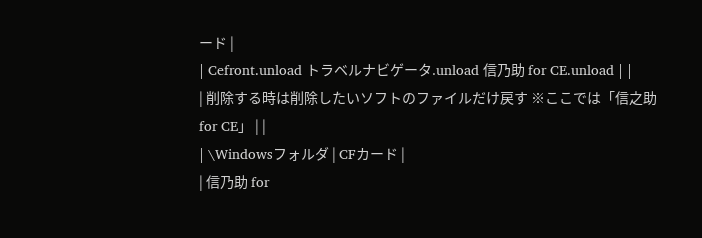ード |
| Cefront.unload トラベルナビゲータ.unload 信乃助 for CE.unload | |
| 削除する時は削除したいソフトのファイルだけ戻す ※ここでは「信之助 for CE」 | |
| \Windowsフォルダ | CFカード |
| 信乃助 for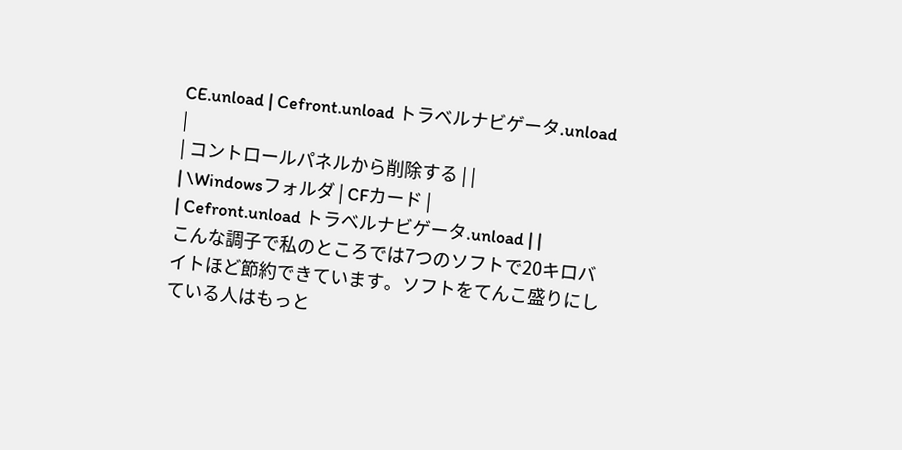CE.unload | Cefront.unload トラベルナビゲータ.unload |
| コントロールパネルから削除する | |
| \Windowsフォルダ | CFカード |
| Cefront.unload トラベルナビゲータ.unload | |
こんな調子で私のところでは7つのソフトで20キロバイトほど節約できています。ソフトをてんこ盛りにしている人はもっと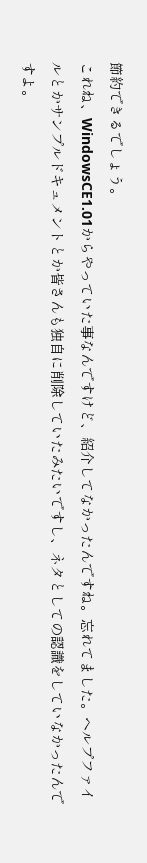節約できるでしょう。
これね、WindowsCE1.01からやっていた事なんですけど、紹介してなかったんですね。忘れてました。ヘルプファイルとかサンプルドキュメントとか皆さんも独自に削除していたみたいですし、ネタとしての認識をしていなかったんですよ。